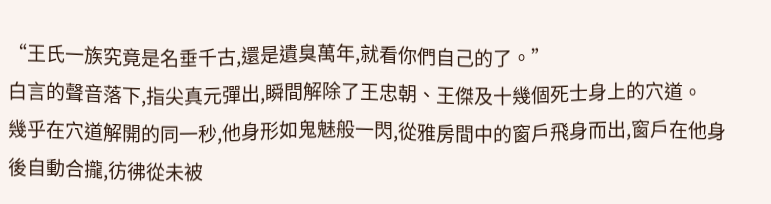“王氏一族究竟是名垂千古,還是遺臭萬年,就看你們自己的了。”
白言的聲音落下,指尖真元彈出,瞬間解除了王忠朝、王傑及十幾個死士身上的穴道。
幾乎在穴道解開的同一秒,他身形如鬼魅般一閃,從雅房間中的窗戶飛身而出,窗戶在他身後自動合攏,彷彿從未被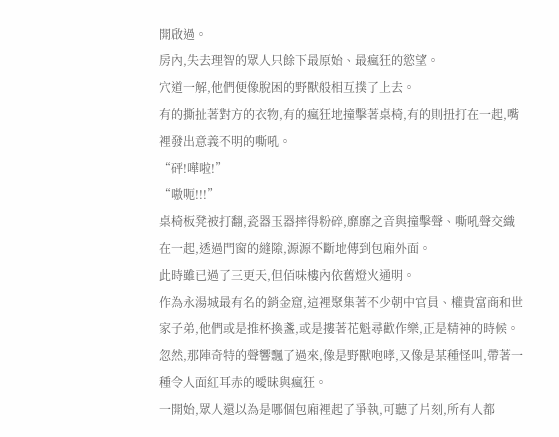開啟過。
房內,失去理智的眾人只餘下最原始、最瘋狂的慾望。
穴道一解,他們便像脫困的野獸般相互撲了上去。
有的撕扯著對方的衣物,有的瘋狂地撞擊著桌椅,有的則扭打在一起,嘴裡發出意義不明的嘶吼。
“砰!嘩啦!”
“嗷呃!!!”
桌椅板凳被打翻,瓷器玉器摔得粉碎,靡靡之音與撞擊聲、嘶吼聲交織在一起,透過門窗的縫隙,源源不斷地傳到包廂外面。
此時雖已過了三更天,但佰味樓內依舊燈火通明。
作為永湯城最有名的銷金窟,這裡聚集著不少朝中官員、權貴富商和世家子弟,他們或是推杯換盞,或是摟著花魁尋歡作樂,正是精神的時候。
忽然,那陣奇特的聲響飄了過來,像是野獸咆哮,又像是某種怪叫,帶著一種令人面紅耳赤的曖昧與瘋狂。
一開始,眾人還以為是哪個包廂裡起了爭執,可聽了片刻,所有人都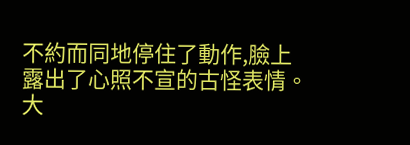不約而同地停住了動作,臉上露出了心照不宣的古怪表情。
大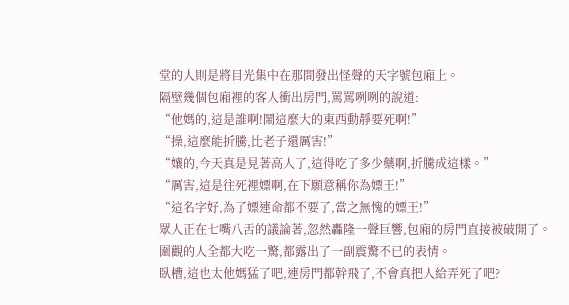堂的人則是將目光集中在那間發出怪聲的天字號包廂上。
隔壁幾個包廂裡的客人衝出房門,罵罵咧咧的說道:
“他媽的,這是誰啊!鬧這麼大的東西動靜要死啊!”
“操,這麼能折騰,比老子還厲害!”
“孃的,今天真是見著高人了,這得吃了多少藥啊,折騰成這樣。”
“厲害,這是往死裡嫖啊,在下願意稱你為嫖王!”
“這名字好,為了嫖連命都不要了,當之無愧的嫖王!”
眾人正在七嘴八舌的議論著,忽然轟隆一聲巨響,包廂的房門直接被破開了。
圍觀的人全都大吃一驚,都露出了一副震驚不已的表情。
臥槽,這也太他媽猛了吧,連房門都幹飛了,不會真把人給弄死了吧?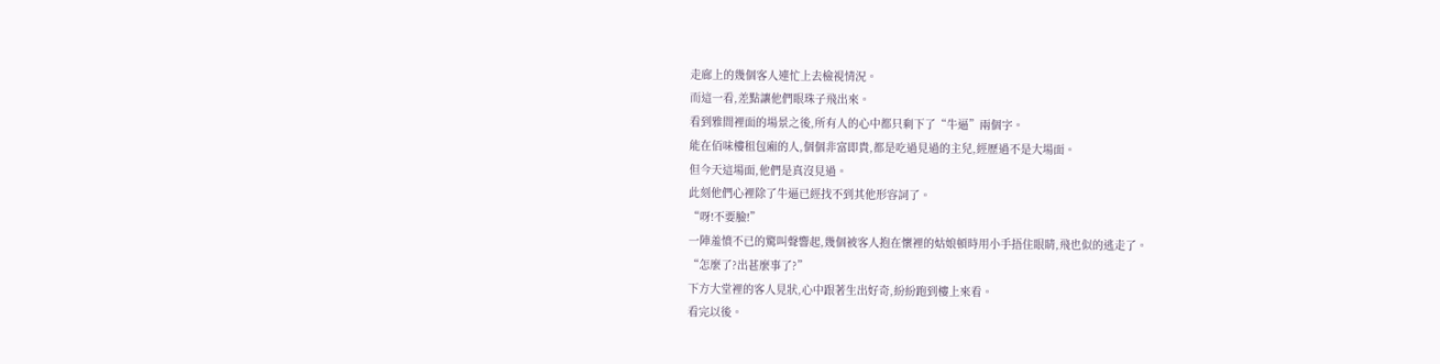走廊上的幾個客人連忙上去檢視情況。
而這一看,差點讓他們眼珠子飛出來。
看到雅間裡面的場景之後,所有人的心中都只剩下了“牛逼”兩個字。
能在佰味樓租包廂的人,個個非富即貴,都是吃過見過的主兒,經歷過不是大場面。
但今天這場面,他們是真沒見過。
此刻他們心裡除了牛逼已經找不到其他形容詞了。
“呀!不要臉!”
一陣羞憤不已的驚叫聲響起,幾個被客人抱在懷裡的姑娘頓時用小手捂住眼睛,飛也似的逃走了。
“怎麼了?出甚麼事了?”
下方大堂裡的客人見狀,心中跟著生出好奇,紛紛跑到樓上來看。
看完以後。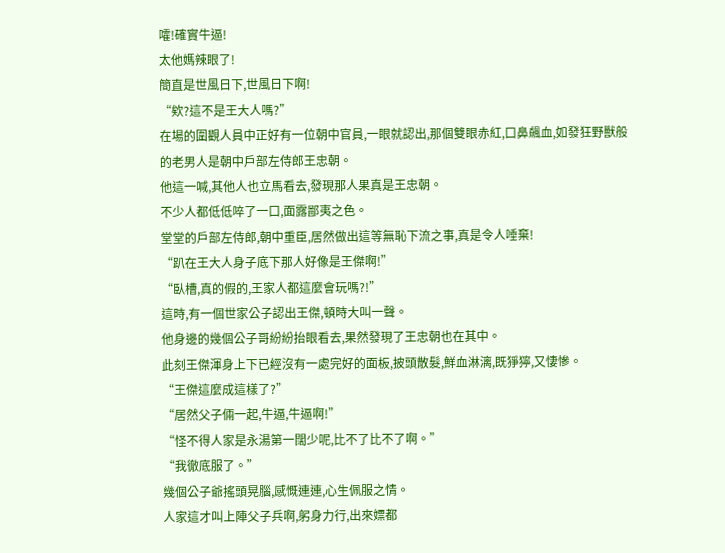嚯!確實牛逼!
太他媽辣眼了!
簡直是世風日下,世風日下啊!
“欸?這不是王大人嗎?”
在場的圍觀人員中正好有一位朝中官員,一眼就認出,那個雙眼赤紅,口鼻飆血,如發狂野獸般的老男人是朝中戶部左侍郎王忠朝。
他這一喊,其他人也立馬看去,發現那人果真是王忠朝。
不少人都低低啐了一口,面露鄙夷之色。
堂堂的戶部左侍郎,朝中重臣,居然做出這等無恥下流之事,真是令人唾棄!
“趴在王大人身子底下那人好像是王傑啊!”
“臥槽,真的假的,王家人都這麼會玩嗎?!”
這時,有一個世家公子認出王傑,頓時大叫一聲。
他身邊的幾個公子哥紛紛抬眼看去,果然發現了王忠朝也在其中。
此刻王傑渾身上下已經沒有一處完好的面板,披頭散髮,鮮血淋漓,既猙獰,又悽慘。
“王傑這麼成這樣了?”
“居然父子倆一起,牛逼,牛逼啊!”
“怪不得人家是永湯第一闊少呢,比不了比不了啊。”
“我徹底服了。”
幾個公子爺搖頭晃腦,感慨連連,心生佩服之情。
人家這才叫上陣父子兵啊,躬身力行,出來嫖都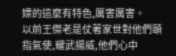嫖的這麼有特色,厲害厲害。
以前王傑老是仗著家世對他們頤指氣使,耀武揚威,他們心中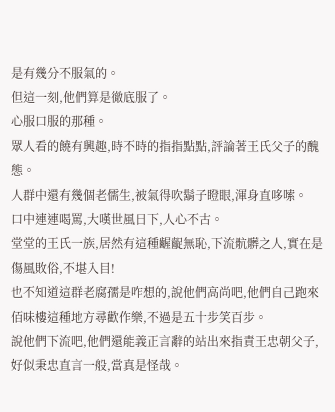是有幾分不服氣的。
但這一刻,他們算是徹底服了。
心服口服的那種。
眾人看的饒有興趣,時不時的指指點點,評論著王氏父子的醜態。
人群中還有幾個老儒生,被氣得吹鬍子瞪眼,渾身直哆嗦。
口中連連喝罵,大嘆世風日下,人心不古。
堂堂的王氏一族,居然有這種齷齪無恥,下流骯髒之人,實在是傷風敗俗,不堪入目!
也不知道這群老腐孺是咋想的,說他們高尚吧,他們自己跑來佰味樓這種地方尋歡作樂,不過是五十步笑百步。
說他們下流吧,他們還能義正言辭的站出來指責王忠朝父子,好似秉忠直言一般,當真是怪哉。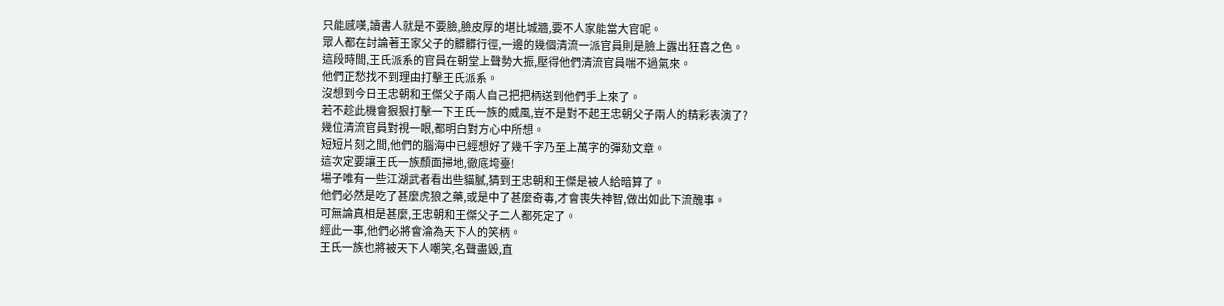只能感嘆,讀書人就是不要臉,臉皮厚的堪比城牆,要不人家能當大官呢。
眾人都在討論著王家父子的髒髒行徑,一邊的幾個清流一派官員則是臉上露出狂喜之色。
這段時間,王氏派系的官員在朝堂上聲勢大振,壓得他們清流官員喘不過氣來。
他們正愁找不到理由打擊王氏派系。
沒想到今日王忠朝和王傑父子兩人自己把把柄送到他們手上來了。
若不趁此機會狠狠打擊一下王氏一族的威風,豈不是對不起王忠朝父子兩人的精彩表演了?
幾位清流官員對視一眼,都明白對方心中所想。
短短片刻之間,他們的腦海中已經想好了幾千字乃至上萬字的彈劾文章。
這次定要讓王氏一族顏面掃地,徹底垮臺!
場子唯有一些江湖武者看出些貓膩,猜到王忠朝和王傑是被人給暗算了。
他們必然是吃了甚麼虎狼之藥,或是中了甚麼奇毒,才會喪失神智,做出如此下流醜事。
可無論真相是甚麼,王忠朝和王傑父子二人都死定了。
經此一事,他們必將會淪為天下人的笑柄。
王氏一族也將被天下人嘲笑,名聲盡毀,直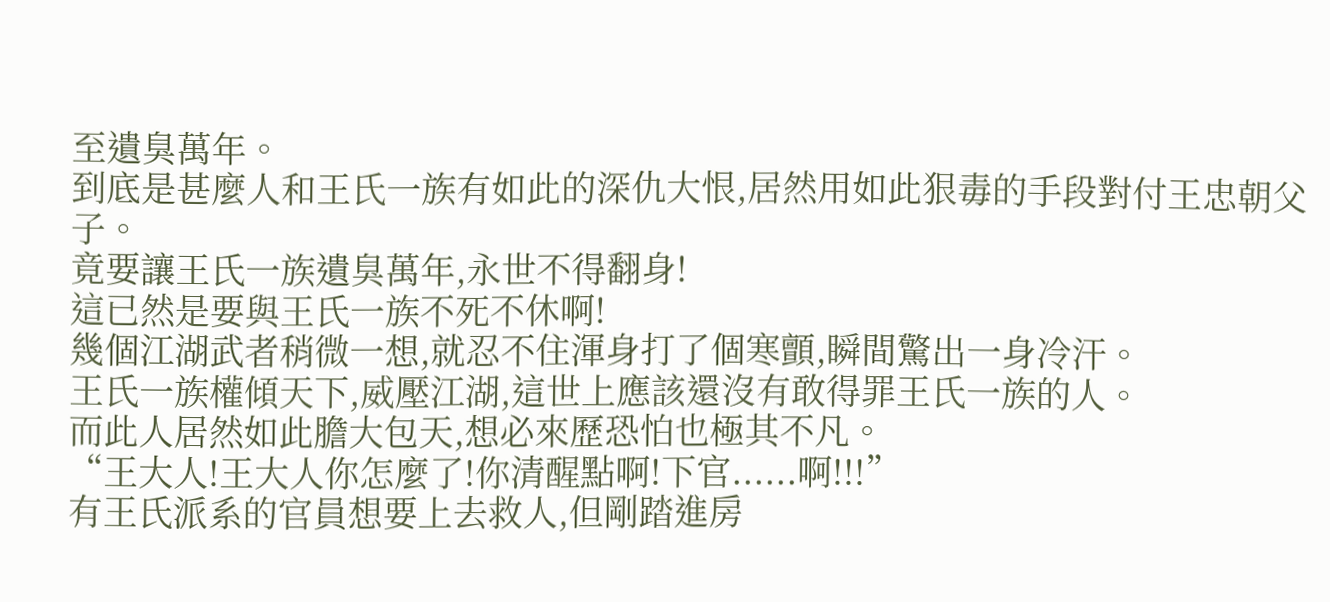至遺臭萬年。
到底是甚麼人和王氏一族有如此的深仇大恨,居然用如此狠毒的手段對付王忠朝父子。
竟要讓王氏一族遺臭萬年,永世不得翻身!
這已然是要與王氏一族不死不休啊!
幾個江湖武者稍微一想,就忍不住渾身打了個寒顫,瞬間驚出一身冷汗。
王氏一族權傾天下,威壓江湖,這世上應該還沒有敢得罪王氏一族的人。
而此人居然如此膽大包天,想必來歷恐怕也極其不凡。
“王大人!王大人你怎麼了!你清醒點啊!下官......啊!!!”
有王氏派系的官員想要上去救人,但剛踏進房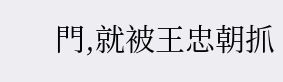門,就被王忠朝抓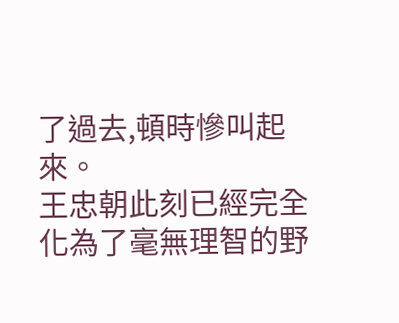了過去,頓時慘叫起來。
王忠朝此刻已經完全化為了毫無理智的野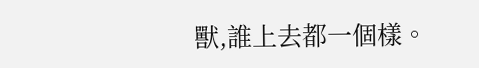獸,誰上去都一個樣。